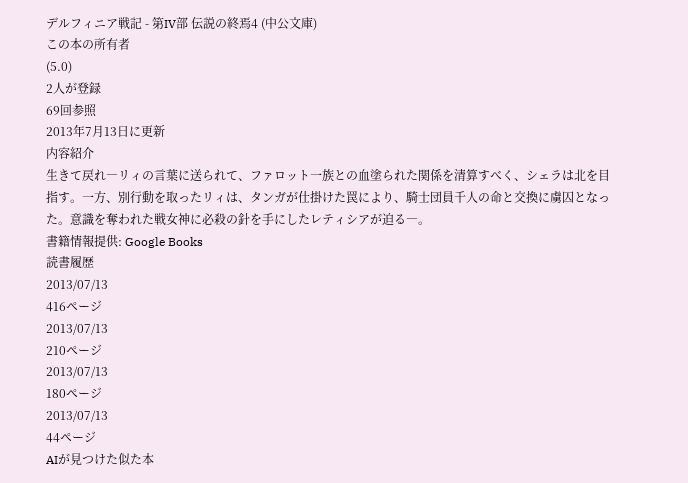デルフィニア戦記 - 第IV部 伝説の終焉4 (中公文庫)
この本の所有者
(5.0)
2人が登録
69回参照
2013年7月13日に更新
内容紹介
生きて戻れ―リィの言葉に送られて、ファロット一族との血塗られた関係を清算すべく、シェラは北を目指す。一方、別行動を取ったリィは、タンガが仕掛けた罠により、騎士団員千人の命と交換に虜囚となった。意識を奪われた戦女神に必殺の針を手にしたレティシアが迫る―。
書籍情報提供: Google Books
読書履歴
2013/07/13
416ページ
2013/07/13
210ページ
2013/07/13
180ページ
2013/07/13
44ページ
AIが見つけた似た本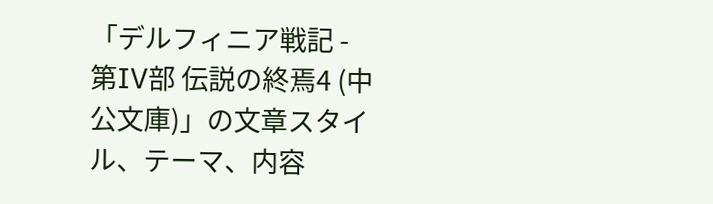「デルフィニア戦記 - 第IV部 伝説の終焉4 (中公文庫)」の文章スタイル、テーマ、内容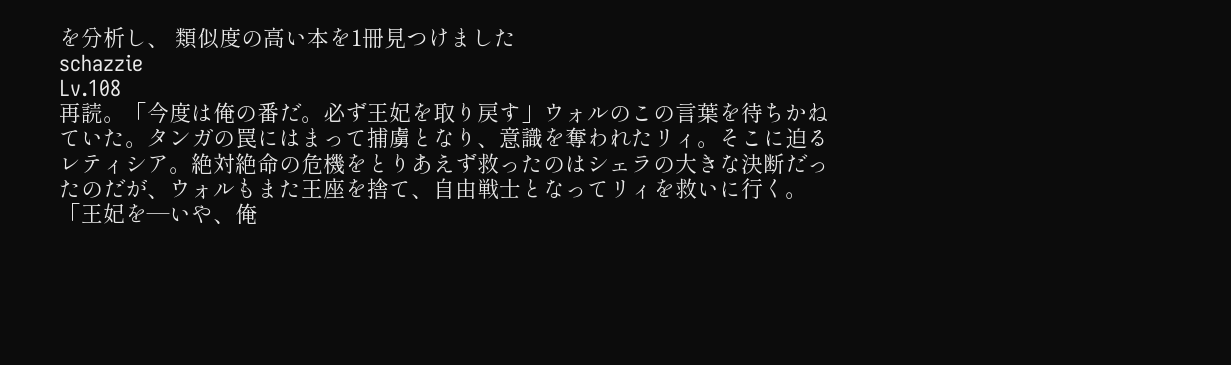を分析し、 類似度の高い本を1冊見つけました
schazzie
Lv.108
再読。「今度は俺の番だ。必ず王妃を取り戻す」ウォルのこの言葉を待ちかねていた。タンガの罠にはまって捕虜となり、意識を奪われたリィ。そこに迫るレティシア。絶対絶命の危機をとりあえず救ったのはシェラの大きな決断だったのだが、ウォルもまた王座を捨て、自由戦士となってリィを救いに行く。「王妃を―いや、俺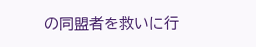の同盟者を救いに行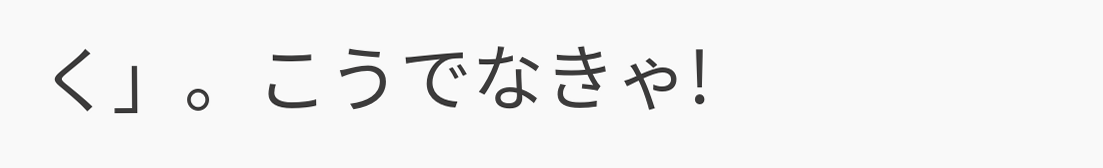く」。こうでなきゃ!